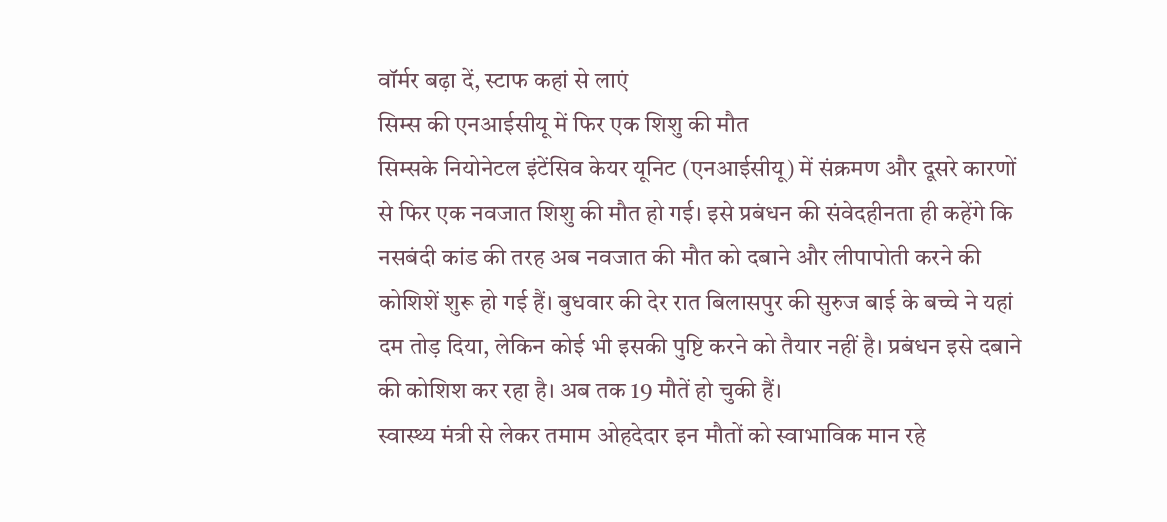वॉर्मर बढ़ा दें, स्टाफ कहां से लाएं
सिम्स की एनआईसीयू में फिर एक शिशु की मौत
सिम्सके नियोनेटल इंटेंसिव केयर यूनिट (एनआईसीयू) में संक्रमण और दूसरे कारणों से फिर एक नवजात शिशु की मौत हो गई। इसे प्रबंधन की संवेदहीनता ही कहेंगे कि नसबंदी कांड की तरह अब नवजात की मौत को दबाने और लीपापोती करने की कोशिशें शुरू हो गई हैं। बुधवार की देर रात बिलासपुर की सुरुज बाई के बच्चे ने यहां दम तोड़ दिया, लेकिन कोई भी इसकी पुष्टि करने को तैयार नहीं है। प्रबंधन इसे दबाने की कोशिश कर रहा है। अब तक 19 मौतें हो चुकी हैं।
स्वास्थ्य मंत्री से लेकर तमाम ओहदेदार इन मौतों को स्वाभाविक मान रहे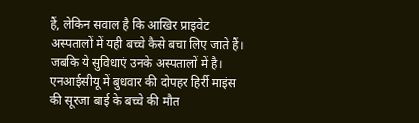हैं, लेकिन सवाल है कि आखिर प्राइवेट अस्पतालों में यही बच्चे कैसे बचा लिए जाते हैं। जबकि ये सुविधाएं उनके अस्पतालों में है। एनआईसीयू में बुधवार की दोपहर हिर्री माइंस की सूरजा बाई के बच्चे की मौत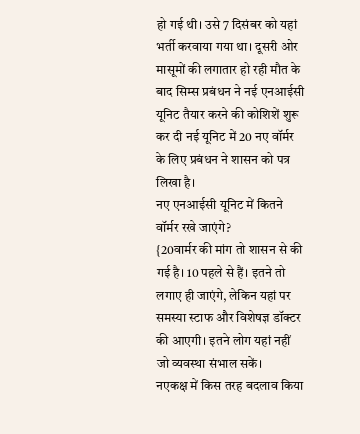हो गई थी। उसे 7 दिसंबर को यहां भर्ती करवाया गया था। दूसरी ओर मासूमों की लगातार हो रही मौत के बाद सिम्स प्रबंधन ने नई एनआईसी यूनिट तैयार करने की कोशिशें शुरू कर दी नई यूनिट में 20 नए वॉर्मर के लिए प्रबंधन ने शासन को पत्र लिखा है।
नए एनआईसी यूनिट में कितने वॉर्मर रखे जाएंगे?
{20वार्मर की मांग तो शासन से की गई है। 10 पहले से हैं। इतने तो लगाए ही जाएंगे, लेकिन यहां पर समस्या स्टाफ और विशेषज्ञ डॉक्टर की आएगी। इतने लोग यहां नहीं जो व्यवस्था संभाल सकें।
नएकक्ष में किस तरह बदलाव किया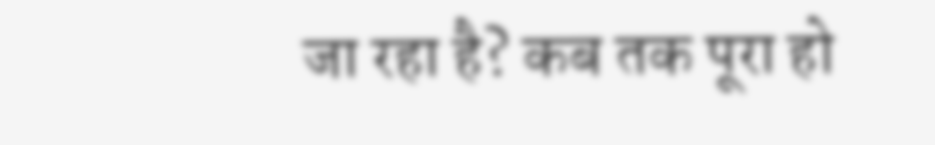जा रहा है? कब तक पूरा हो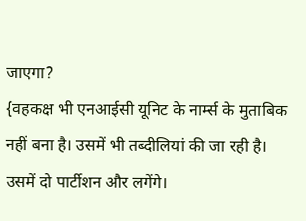जाएगा?
{वहकक्ष भी एनआईसी यूनिट के नार्म्स के मुताबिक नहीं बना है। उसमें भी तब्दीलियां की जा रही है। उसमें दो पार्टीशन और लगेंगे।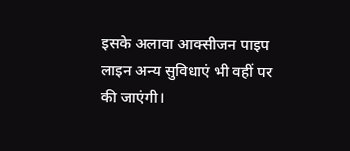इसके अलावा आक्सीजन पाइप लाइन अन्य सुविधाएं भी वहीं पर की जाएंगी।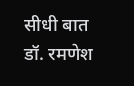सीधी बात
डॉ. रमणेश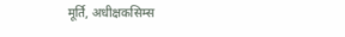मूर्ति, अधीक्षकसिम्स